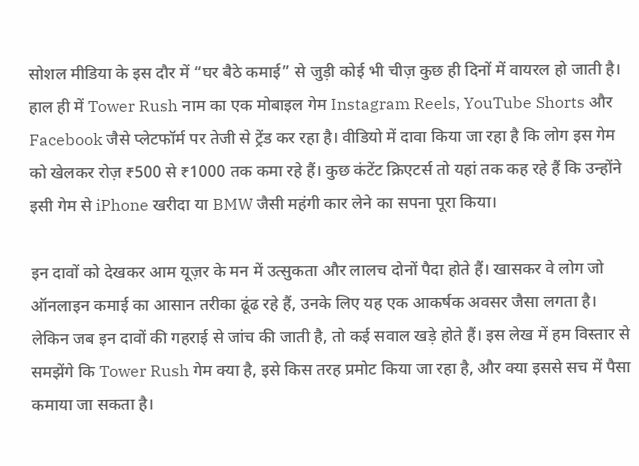सोशल मीडिया के इस दौर में “घर बैठे कमाई” से जुड़ी कोई भी चीज़ कुछ ही दिनों में वायरल हो जाती है। हाल ही में Tower Rush नाम का एक मोबाइल गेम Instagram Reels, YouTube Shorts और Facebook जैसे प्लेटफॉर्म पर तेजी से ट्रेंड कर रहा है। वीडियो में दावा किया जा रहा है कि लोग इस गेम को खेलकर रोज़ ₹500 से ₹1000 तक कमा रहे हैं। कुछ कंटेंट क्रिएटर्स तो यहां तक कह रहे हैं कि उन्होंने इसी गेम से iPhone खरीदा या BMW जैसी महंगी कार लेने का सपना पूरा किया।

इन दावों को देखकर आम यूज़र के मन में उत्सुकता और लालच दोनों पैदा होते हैं। खासकर वे लोग जो ऑनलाइन कमाई का आसान तरीका ढूंढ रहे हैं, उनके लिए यह एक आकर्षक अवसर जैसा लगता है। लेकिन जब इन दावों की गहराई से जांच की जाती है, तो कई सवाल खड़े होते हैं। इस लेख में हम विस्तार से समझेंगे कि Tower Rush गेम क्या है, इसे किस तरह प्रमोट किया जा रहा है, और क्या इससे सच में पैसा कमाया जा सकता है।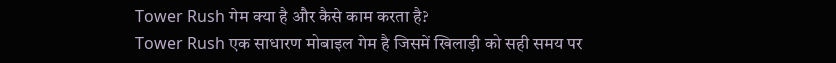Tower Rush गेम क्या है और कैसे काम करता है?
Tower Rush एक साधारण मोबाइल गेम है जिसमें खिलाड़ी को सही समय पर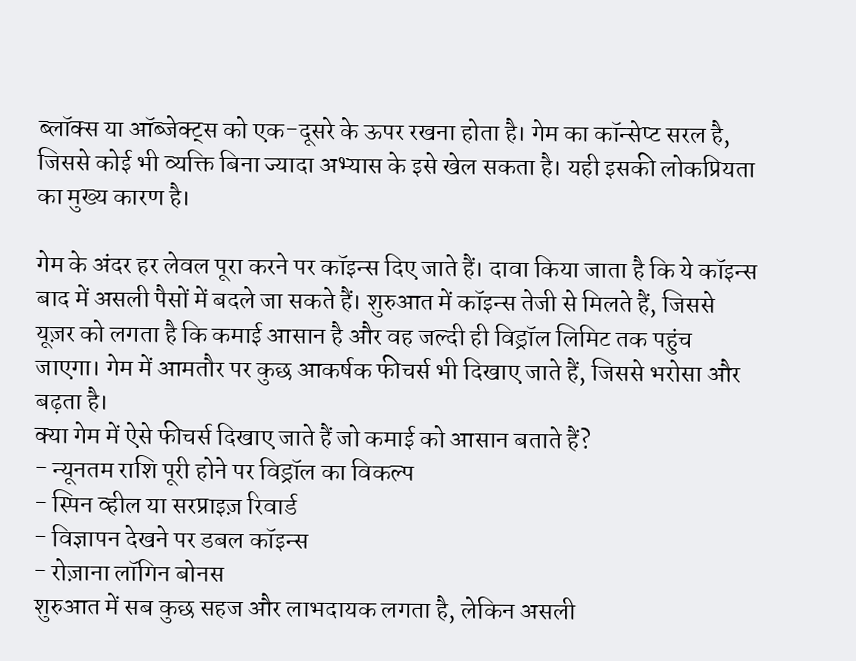ब्लॉक्स या ऑब्जेक्ट्स को एक-दूसरे के ऊपर रखना होता है। गेम का कॉन्सेप्ट सरल है, जिससे कोई भी व्यक्ति बिना ज्यादा अभ्यास के इसे खेल सकता है। यही इसकी लोकप्रियता का मुख्य कारण है।

गेम के अंदर हर लेवल पूरा करने पर कॉइन्स दिए जाते हैं। दावा किया जाता है कि ये कॉइन्स बाद में असली पैसों में बदले जा सकते हैं। शुरुआत में कॉइन्स तेजी से मिलते हैं, जिससे यूज़र को लगता है कि कमाई आसान है और वह जल्दी ही विड्रॉल लिमिट तक पहुंच जाएगा। गेम में आमतौर पर कुछ आकर्षक फीचर्स भी दिखाए जाते हैं, जिससे भरोसा और बढ़ता है।
क्या गेम में ऐसे फीचर्स दिखाए जाते हैं जो कमाई को आसान बताते हैं?
- न्यूनतम राशि पूरी होने पर विड्रॉल का विकल्प
- स्पिन व्हील या सरप्राइज़ रिवार्ड
- विज्ञापन देखने पर डबल कॉइन्स
- रोज़ाना लॉगिन बोनस
शुरुआत में सब कुछ सहज और लाभदायक लगता है, लेकिन असली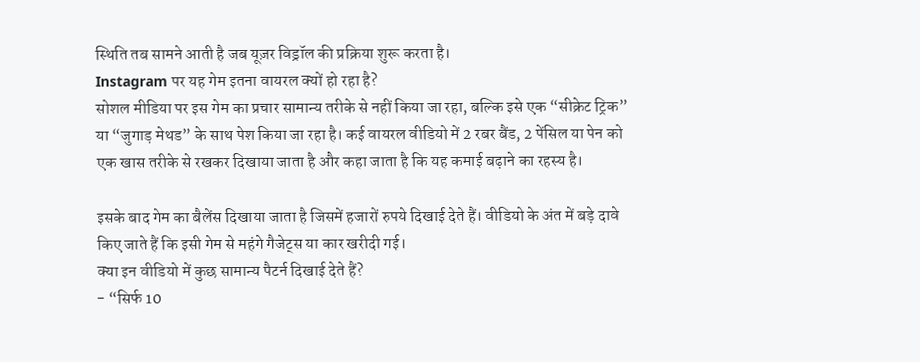स्थिति तब सामने आती है जब यूज़र विड्रॉल की प्रक्रिया शुरू करता है।
Instagram पर यह गेम इतना वायरल क्यों हो रहा है?
सोशल मीडिया पर इस गेम का प्रचार सामान्य तरीके से नहीं किया जा रहा, बल्कि इसे एक “सीक्रेट ट्रिक” या “जुगाड़ मेथड” के साथ पेश किया जा रहा है। कई वायरल वीडियो में 2 रबर बैंड, 2 पेंसिल या पेन को एक खास तरीके से रखकर दिखाया जाता है और कहा जाता है कि यह कमाई बढ़ाने का रहस्य है।

इसके बाद गेम का बैलेंस दिखाया जाता है जिसमें हजारों रुपये दिखाई देते हैं। वीडियो के अंत में बड़े दावे किए जाते हैं कि इसी गेम से महंगे गैजेट्स या कार खरीदी गई।
क्या इन वीडियो में कुछ सामान्य पैटर्न दिखाई देते हैं?
- “सिर्फ 10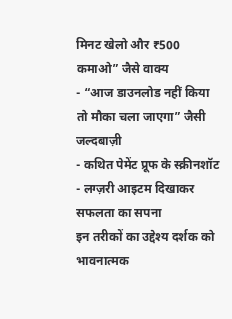मिनट खेलो और ₹500 कमाओ” जैसे वाक्य
- “आज डाउनलोड नहीं किया तो मौका चला जाएगा” जैसी जल्दबाज़ी
- कथित पेमेंट प्रूफ के स्क्रीनशॉट
- लग्ज़री आइटम दिखाकर सफलता का सपना
इन तरीकों का उद्देश्य दर्शक को भावनात्मक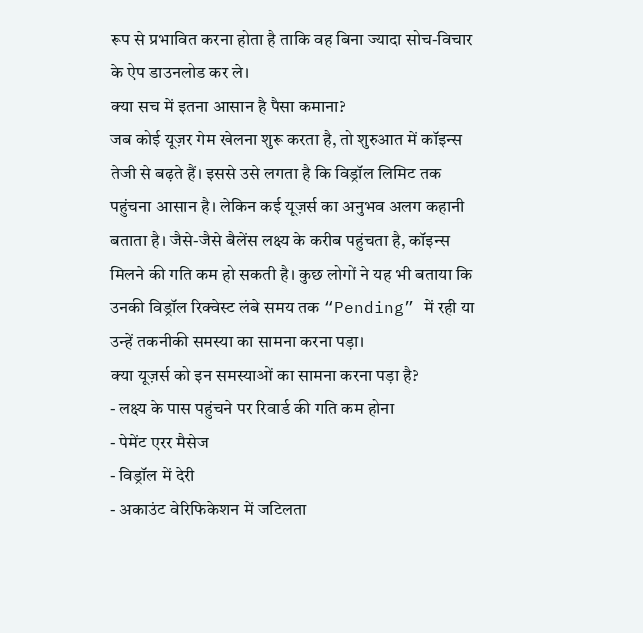रूप से प्रभावित करना होता है ताकि वह बिना ज्यादा सोच-विचार के ऐप डाउनलोड कर ले।
क्या सच में इतना आसान है पैसा कमाना?
जब कोई यूज़र गेम खेलना शुरू करता है, तो शुरुआत में कॉइन्स तेजी से बढ़ते हैं। इससे उसे लगता है कि विड्रॉल लिमिट तक पहुंचना आसान है। लेकिन कई यूज़र्स का अनुभव अलग कहानी बताता है। जैसे-जैसे बैलेंस लक्ष्य के करीब पहुंचता है, कॉइन्स मिलने की गति कम हो सकती है। कुछ लोगों ने यह भी बताया कि उनकी विड्रॉल रिक्वेस्ट लंबे समय तक “Pending” में रही या उन्हें तकनीकी समस्या का सामना करना पड़ा।
क्या यूज़र्स को इन समस्याओं का सामना करना पड़ा है?
- लक्ष्य के पास पहुंचने पर रिवार्ड की गति कम होना
- पेमेंट एरर मैसेज
- विड्रॉल में देरी
- अकाउंट वेरिफिकेशन में जटिलता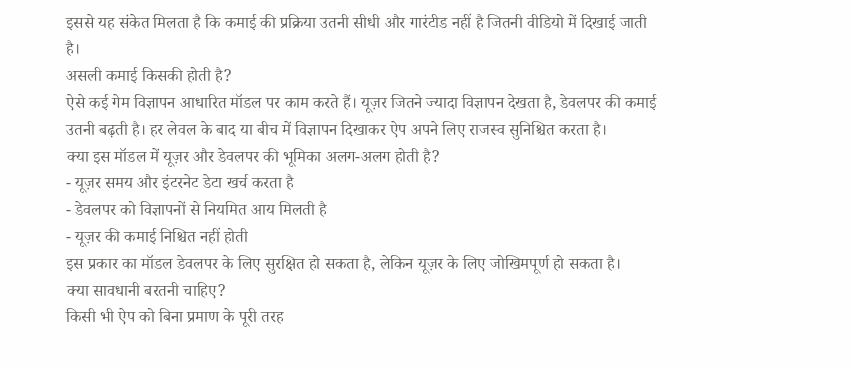इससे यह संकेत मिलता है कि कमाई की प्रक्रिया उतनी सीधी और गारंटीड नहीं है जितनी वीडियो में दिखाई जाती है।
असली कमाई किसकी होती है?
ऐसे कई गेम विज्ञापन आधारित मॉडल पर काम करते हैं। यूज़र जितने ज्यादा विज्ञापन देखता है, डेवलपर की कमाई उतनी बढ़ती है। हर लेवल के बाद या बीच में विज्ञापन दिखाकर ऐप अपने लिए राजस्व सुनिश्चित करता है।
क्या इस मॉडल में यूज़र और डेवलपर की भूमिका अलग-अलग होती है?
- यूज़र समय और इंटरनेट डेटा खर्च करता है
- डेवलपर को विज्ञापनों से नियमित आय मिलती है
- यूज़र की कमाई निश्चित नहीं होती
इस प्रकार का मॉडल डेवलपर के लिए सुरक्षित हो सकता है, लेकिन यूज़र के लिए जोखिमपूर्ण हो सकता है।
क्या सावधानी बरतनी चाहिए?
किसी भी ऐप को बिना प्रमाण के पूरी तरह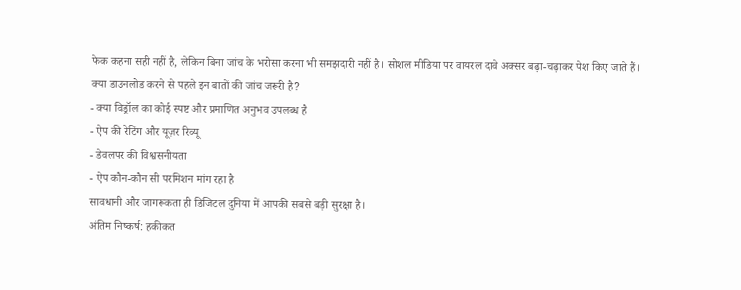फेक कहना सही नहीं है, लेकिन बिना जांच के भरोसा करना भी समझदारी नहीं है। सोशल मीडिया पर वायरल दावे अक्सर बढ़ा-चढ़ाकर पेश किए जाते हैं।
क्या डाउनलोड करने से पहले इन बातों की जांच जरूरी है?
- क्या विड्रॉल का कोई स्पष्ट और प्रमाणित अनुभव उपलब्ध है
- ऐप की रेटिंग और यूज़र रिव्यू
- डेवलपर की विश्वसनीयता
- ऐप कौन-कौन सी परमिशन मांग रहा है
सावधानी और जागरूकता ही डिजिटल दुनिया में आपकी सबसे बड़ी सुरक्षा है।
अंतिम निष्कर्ष: हकीकत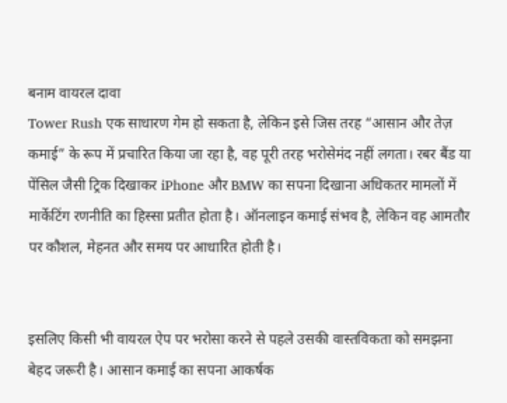बनाम वायरल दावा
Tower Rush एक साधारण गेम हो सकता है, लेकिन इसे जिस तरह “आसान और तेज़ कमाई” के रूप में प्रचारित किया जा रहा है, वह पूरी तरह भरोसेमंद नहीं लगता। रबर बैंड या पेंसिल जैसी ट्रिक दिखाकर iPhone और BMW का सपना दिखाना अधिकतर मामलों में मार्केटिंग रणनीति का हिस्सा प्रतीत होता है। ऑनलाइन कमाई संभव है, लेकिन वह आमतौर पर कौशल, मेहनत और समय पर आधारित होती है।


इसलिए किसी भी वायरल ऐप पर भरोसा करने से पहले उसकी वास्तविकता को समझना बेहद जरूरी है। आसान कमाई का सपना आकर्षक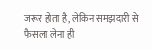जरूर होता है, लेकिन समझदारी से फैसला लेना ही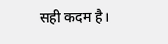सही कदम है।